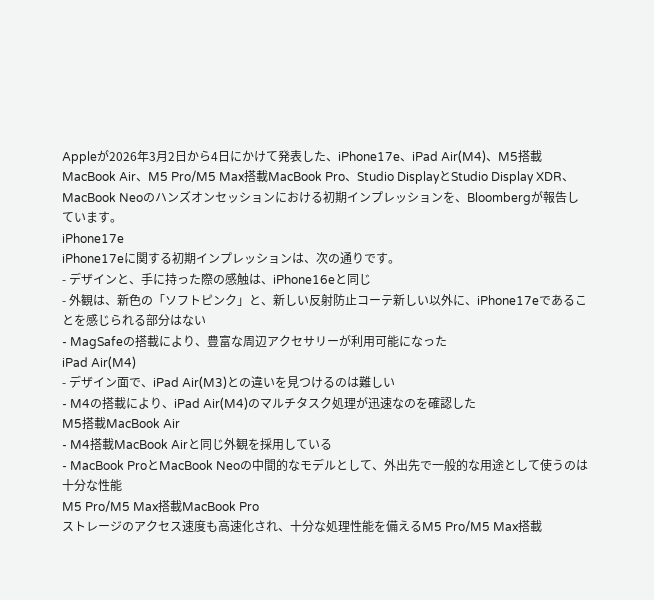Appleが2026年3月2日から4日にかけて発表した、iPhone17e、iPad Air(M4)、M5搭載MacBook Air、M5 Pro/M5 Max搭載MacBook Pro、Studio DisplayとStudio Display XDR、MacBook Neoのハンズオンセッションにおける初期インプレッションを、Bloombergが報告しています。
iPhone17e
iPhone17eに関する初期インプレッションは、次の通りです。
- デザインと、手に持った際の感触は、iPhone16eと同じ
- 外観は、新色の「ソフトピンク」と、新しい反射防止コーテ新しい以外に、iPhone17eであることを感じられる部分はない
- MagSafeの搭載により、豊富な周辺アクセサリーが利用可能になった
iPad Air(M4)
- デザイン面で、iPad Air(M3)との違いを見つけるのは難しい
- M4の搭載により、iPad Air(M4)のマルチタスク処理が迅速なのを確認した
M5搭載MacBook Air
- M4搭載MacBook Airと同じ外観を採用している
- MacBook ProとMacBook Neoの中間的なモデルとして、外出先で一般的な用途として使うのは十分な性能
M5 Pro/M5 Max搭載MacBook Pro
ストレージのアクセス速度も高速化され、十分な処理性能を備えるM5 Pro/M5 Max搭載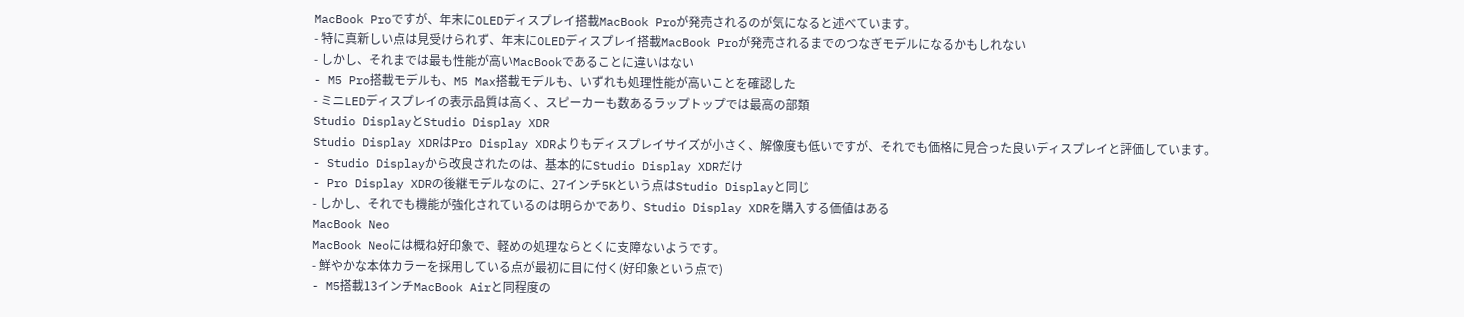MacBook Proですが、年末にOLEDディスプレイ搭載MacBook Proが発売されるのが気になると述べています。
- 特に真新しい点は見受けられず、年末にOLEDディスプレイ搭載MacBook Proが発売されるまでのつなぎモデルになるかもしれない
- しかし、それまでは最も性能が高いMacBookであることに違いはない
- M5 Pro搭載モデルも、M5 Max搭載モデルも、いずれも処理性能が高いことを確認した
- ミニLEDディスプレイの表示品質は高く、スピーカーも数あるラップトップでは最高の部類
Studio DisplayとStudio Display XDR
Studio Display XDRはPro Display XDRよりもディスプレイサイズが小さく、解像度も低いですが、それでも価格に見合った良いディスプレイと評価しています。
- Studio Displayから改良されたのは、基本的にStudio Display XDRだけ
- Pro Display XDRの後継モデルなのに、27インチ5Kという点はStudio Displayと同じ
- しかし、それでも機能が強化されているのは明らかであり、Studio Display XDRを購入する価値はある
MacBook Neo
MacBook Neoには概ね好印象で、軽めの処理ならとくに支障ないようです。
- 鮮やかな本体カラーを採用している点が最初に目に付く(好印象という点で)
- M5搭載13インチMacBook Airと同程度の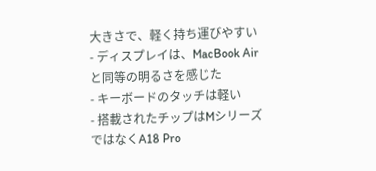大きさで、軽く持ち運びやすい
- ディスプレイは、MacBook Airと同等の明るさを感じた
- キーボードのタッチは軽い
- 搭載されたチップはMシリーズではなくA18 Pro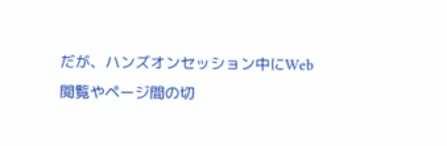だが、ハンズオンセッション中にWeb閲覧やページ間の切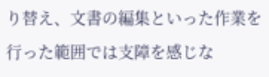り替え、文書の編集といった作業を行った範囲では支障を感じな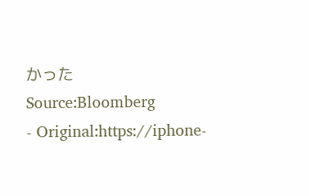かった
Source:Bloomberg
- Original:https://iphone-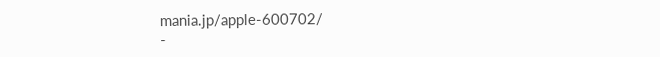mania.jp/apple-600702/
-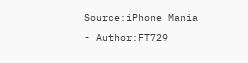Source:iPhone Mania
- Author:FT729